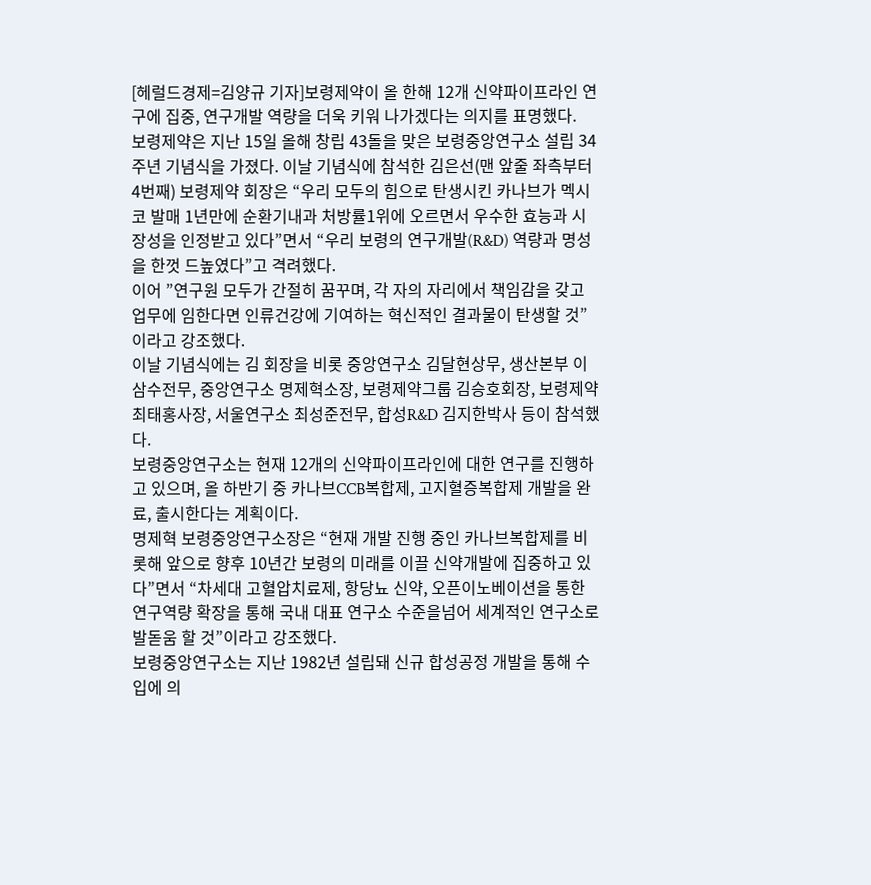[헤럴드경제=김양규 기자]보령제약이 올 한해 12개 신약파이프라인 연구에 집중, 연구개발 역량을 더욱 키워 나가겠다는 의지를 표명했다.
보령제약은 지난 15일 올해 창립 43돌을 맞은 보령중앙연구소 설립 34주년 기념식을 가졌다. 이날 기념식에 참석한 김은선(맨 앞줄 좌측부터 4번째) 보령제약 회장은 “우리 모두의 힘으로 탄생시킨 카나브가 멕시코 발매 1년만에 순환기내과 처방률1위에 오르면서 우수한 효능과 시장성을 인정받고 있다”면서 “우리 보령의 연구개발(R&D) 역량과 명성을 한껏 드높였다”고 격려했다.
이어 ”연구원 모두가 간절히 꿈꾸며, 각 자의 자리에서 책임감을 갖고 업무에 임한다면 인류건강에 기여하는 혁신적인 결과물이 탄생할 것”이라고 강조했다.
이날 기념식에는 김 회장을 비롯 중앙연구소 김달현상무, 생산본부 이삼수전무, 중앙연구소 명제혁소장, 보령제약그룹 김승호회장, 보령제약 최태홍사장, 서울연구소 최성준전무, 합성R&D 김지한박사 등이 참석했다.
보령중앙연구소는 현재 12개의 신약파이프라인에 대한 연구를 진행하고 있으며, 올 하반기 중 카나브CCB복합제, 고지혈증복합제 개발을 완료, 출시한다는 계획이다.
명제혁 보령중앙연구소장은 “현재 개발 진행 중인 카나브복합제를 비롯해 앞으로 향후 10년간 보령의 미래를 이끌 신약개발에 집중하고 있다”면서 “차세대 고혈압치료제, 항당뇨 신약, 오픈이노베이션을 통한 연구역량 확장을 통해 국내 대표 연구소 수준을넘어 세계적인 연구소로 발돋움 할 것”이라고 강조했다.
보령중앙연구소는 지난 1982년 설립돼 신규 합성공정 개발을 통해 수입에 의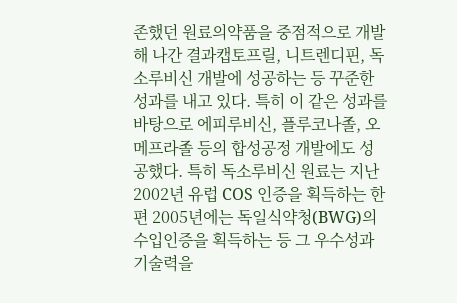존했던 원료의약품을 중점적으로 개발해 나간 결과캡토프릴, 니트렌디핀, 독소루비신 개발에 성공하는 등 꾸준한 성과를 내고 있다. 특히 이 같은 성과를 바탕으로 에피루비신, 플루코나졸, 오메프라졸 등의 합성공정 개발에도 성공했다. 특히 독소루비신 원료는 지난 2002년 유럽 COS 인증을 획득하는 한편 2005년에는 독일식약청(BWG)의 수입인증을 획득하는 등 그 우수성과 기술력을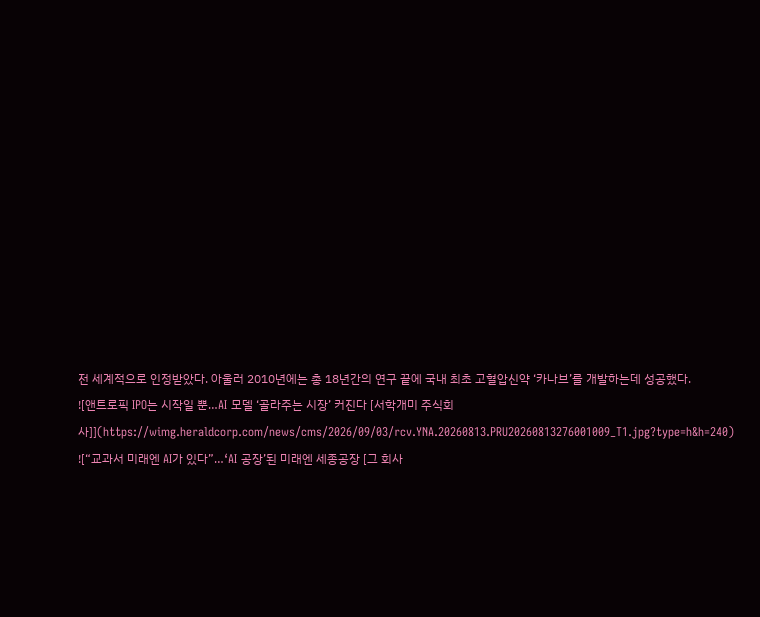전 세계적으로 인정받았다. 아울러 2010년에는 총 18년간의 연구 끝에 국내 최초 고혈압신약 ‘카나브’를 개발하는데 성공했다.
![앤트로픽 IPO는 시작일 뿐…AI 모델 ‘골라주는 시장’ 커진다 [서학개미 주식회사]](https://wimg.heraldcorp.com/news/cms/2026/09/03/rcv.YNA.20260813.PRU20260813276001009_T1.jpg?type=h&h=240)
![“교과서 미래엔 AI가 있다”…‘AI 공장’된 미래엔 세종공장 [그 회사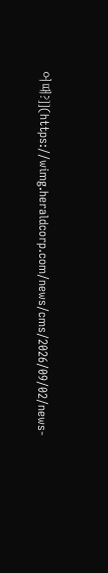어때?]](https://wimg.heraldcorp.com/news/cms/2026/09/02/news-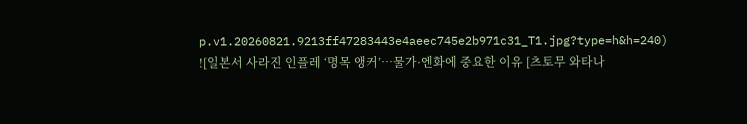p.v1.20260821.9213ff47283443e4aeec745e2b971c31_T1.jpg?type=h&h=240)
![일본서 사라진 인플레 ‘명목 앵커’…물가·엔화에 중요한 이유 [츠토무 와타나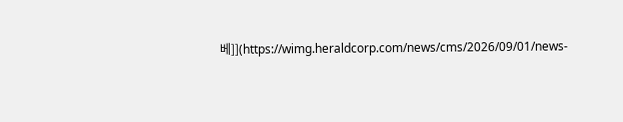베]](https://wimg.heraldcorp.com/news/cms/2026/09/01/news-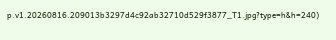p.v1.20260816.209013b3297d4c92ab32710d529f3877_T1.jpg?type=h&h=240)